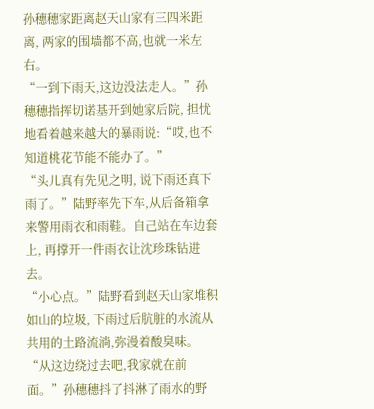孙穗穗家距离赵天山家有三四米距离, 两家的围墙都不高,也就一米左右。
“一到下雨天,这边没法走人。”孙穗穗指挥切诺基开到她家后院, 担忧地看着越来越大的暴雨说:“哎,也不知道桃花节能不能办了。”
“头儿真有先见之明, 说下雨还真下雨了。”陆野率先下车,从后备箱拿来警用雨衣和雨鞋。自己站在车边套上, 再撑开一件雨衣让沈珍珠钻进去。
“小心点。”陆野看到赵天山家堆积如山的垃圾, 下雨过后肮脏的水流从共用的土路流淌,弥漫着酸臭味。
“从这边绕过去吧,我家就在前面。”孙穗穗抖了抖淋了雨水的野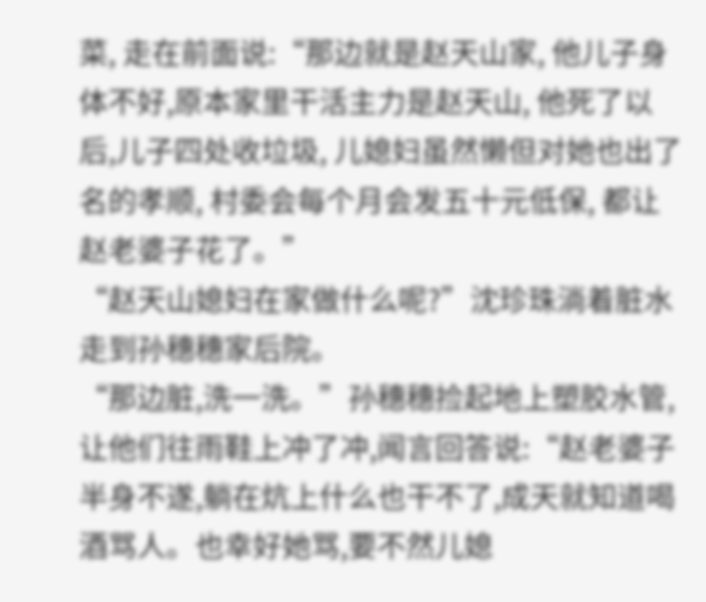菜, 走在前面说:“那边就是赵天山家, 他儿子身体不好,原本家里干活主力是赵天山, 他死了以后,儿子四处收垃圾, 儿媳妇虽然懒但对她也出了名的孝顺, 村委会每个月会发五十元低保, 都让赵老婆子花了。”
“赵天山媳妇在家做什么呢?”沈珍珠淌着脏水走到孙穗穗家后院。
“那边脏,洗一洗。”孙穗穗捡起地上塑胶水管,让他们往雨鞋上冲了冲,闻言回答说:“赵老婆子半身不遂,躺在炕上什么也干不了,成天就知道喝酒骂人。也幸好她骂,要不然儿媳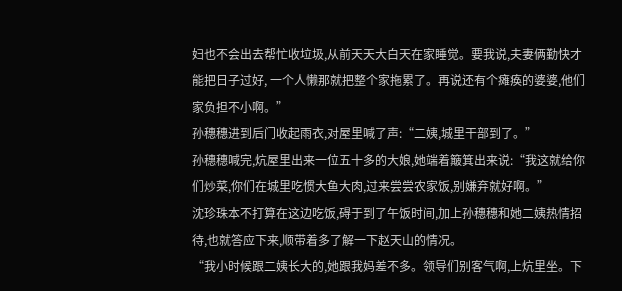妇也不会出去帮忙收垃圾,从前天天大白天在家睡觉。要我说,夫妻俩勤快才能把日子过好, 一个人懒那就把整个家拖累了。再说还有个瘫痪的婆婆,他们家负担不小啊。”
孙穗穗进到后门收起雨衣,对屋里喊了声:“二姨,城里干部到了。”
孙穗穗喊完,炕屋里出来一位五十多的大娘,她端着簸箕出来说:“我这就给你们炒菜,你们在城里吃惯大鱼大肉,过来尝尝农家饭,别嫌弃就好啊。”
沈珍珠本不打算在这边吃饭,碍于到了午饭时间,加上孙穗穗和她二姨热情招待,也就答应下来,顺带着多了解一下赵天山的情况。
“我小时候跟二姨长大的,她跟我妈差不多。领导们别客气啊,上炕里坐。下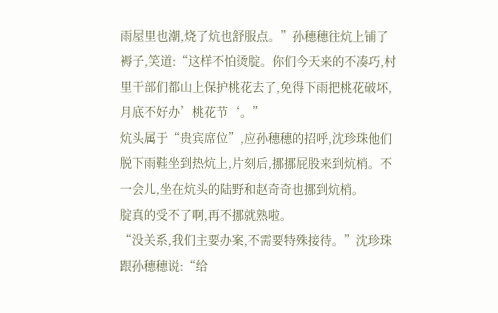雨屋里也潮,烧了炕也舒服点。”孙穗穗往炕上铺了褥子,笑道:“这样不怕烫腚。你们今天来的不凑巧,村里干部们都山上保护桃花去了,免得下雨把桃花破坏,月底不好办’桃花节‘。”
炕头属于“贵宾席位”,应孙穗穗的招呼,沈珍珠他们脱下雨鞋坐到热炕上,片刻后,挪挪屁股来到炕梢。不一会儿,坐在炕头的陆野和赵奇奇也挪到炕梢。
腚真的受不了啊,再不挪就熟啦。
“没关系,我们主要办案,不需要特殊接待。”沈珍珠跟孙穗穗说:“给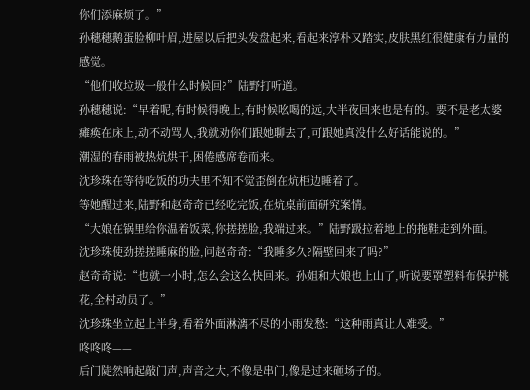你们添麻烦了。”
孙穗穗鹅蛋脸柳叶眉,进屋以后把头发盘起来,看起来淳朴又踏实,皮肤黑红很健康有力量的感觉。
“他们收垃圾一般什么时候回?”陆野打听道。
孙穗穗说:“早着呢,有时候得晚上,有时候吆喝的远,大半夜回来也是有的。要不是老太婆瘫痪在床上,动不动骂人,我就劝你们跟她聊去了,可跟她真没什么好话能说的。”
潮湿的春雨被热炕烘干,困倦感席卷而来。
沈珍珠在等待吃饭的功夫里不知不觉歪倒在炕柜边睡着了。
等她醒过来,陆野和赵奇奇已经吃完饭,在炕桌前面研究案情。
“大娘在锅里给你温着饭菜,你搓搓脸,我端过来。”陆野趿拉着地上的拖鞋走到外面。
沈珍珠使劲搓搓睡麻的脸,问赵奇奇:“我睡多久?隔壁回来了吗?”
赵奇奇说:“也就一小时,怎么会这么快回来。孙姐和大娘也上山了,听说要罩塑料布保护桃花,全村动员了。”
沈珍珠坐立起上半身,看着外面淋漓不尽的小雨发愁:“这种雨真让人难受。”
咚咚咚——
后门陡然响起敲门声,声音之大,不像是串门,像是过来砸场子的。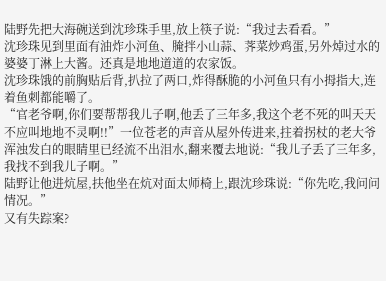陆野先把大海碗送到沈珍珠手里,放上筷子说:“我过去看看。”
沈珍珠见到里面有油炸小河鱼、腌拌小山蒜、荠菜炒鸡蛋,另外焯过水的婆婆丁淋上大酱。还真是地地道道的农家饭。
沈珍珠饿的前胸贴后背,扒拉了两口,炸得酥脆的小河鱼只有小拇指大,连着鱼刺都能嚼了。
“官老爷啊,你们要帮帮我儿子啊,他丢了三年多,我这个老不死的叫天天不应叫地地不灵啊!!”一位苍老的声音从屋外传进来,拄着拐杖的老大爷浑浊发白的眼睛里已经流不出泪水,翻来覆去地说:“我儿子丢了三年多,我找不到我儿子啊。”
陆野让他进炕屋,扶他坐在炕对面太师椅上,跟沈珍珠说:“你先吃,我问问情况。”
又有失踪案?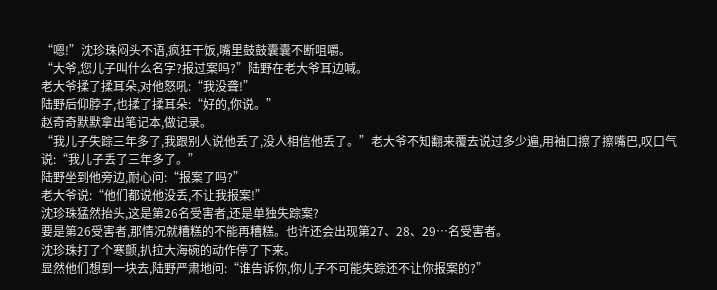“嗯!”沈珍珠闷头不语,疯狂干饭,嘴里鼓鼓囊囊不断咀嚼。
“大爷,您儿子叫什么名字?报过案吗?”陆野在老大爷耳边喊。
老大爷揉了揉耳朵,对他怒吼:“我没聋!”
陆野后仰脖子,也揉了揉耳朵:“好的,你说。”
赵奇奇默默拿出笔记本,做记录。
“我儿子失踪三年多了,我跟别人说他丢了,没人相信他丢了。”老大爷不知翻来覆去说过多少遍,用袖口擦了擦嘴巴,叹口气说:“我儿子丢了三年多了。”
陆野坐到他旁边,耐心问:“报案了吗?”
老大爷说:“他们都说他没丢,不让我报案!”
沈珍珠猛然抬头,这是第26名受害者,还是单独失踪案?
要是第26受害者,那情况就糟糕的不能再糟糕。也许还会出现第27、28、29…名受害者。
沈珍珠打了个寒颤,扒拉大海碗的动作停了下来。
显然他们想到一块去,陆野严肃地问:“谁告诉你,你儿子不可能失踪还不让你报案的?”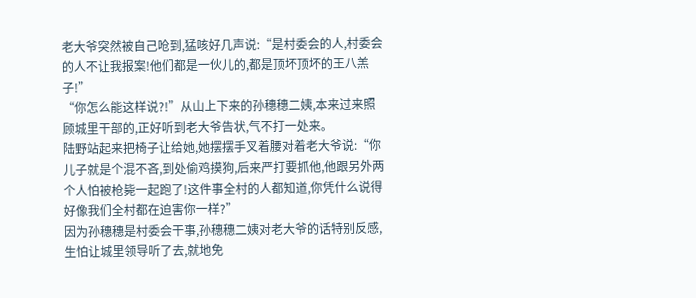老大爷突然被自己呛到,猛咳好几声说:“是村委会的人,村委会的人不让我报案!他们都是一伙儿的,都是顶坏顶坏的王八羔子!”
“你怎么能这样说?!”从山上下来的孙穗穗二姨,本来过来照顾城里干部的,正好听到老大爷告状,气不打一处来。
陆野站起来把椅子让给她,她摆摆手叉着腰对着老大爷说:“你儿子就是个混不吝,到处偷鸡摸狗,后来严打要抓他,他跟另外两个人怕被枪毙一起跑了!这件事全村的人都知道,你凭什么说得好像我们全村都在迫害你一样?”
因为孙穗穗是村委会干事,孙穗穗二姨对老大爷的话特别反感,生怕让城里领导听了去,就地免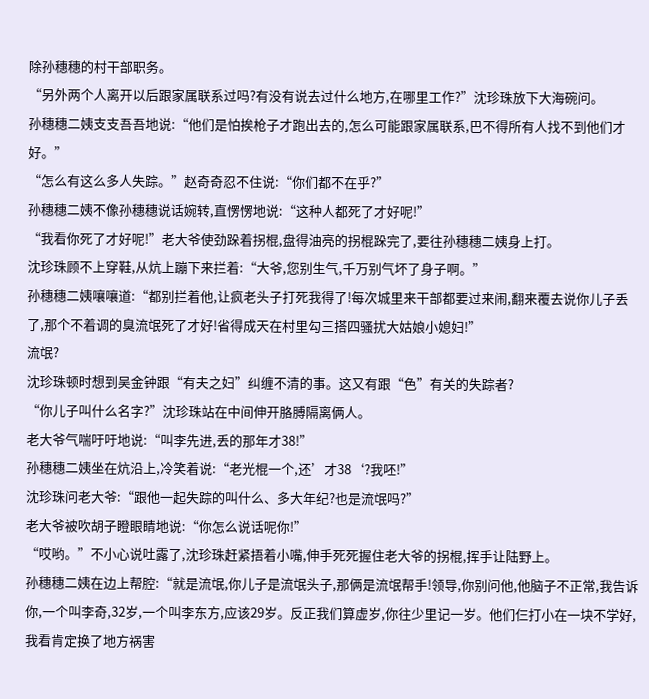除孙穗穗的村干部职务。
“另外两个人离开以后跟家属联系过吗?有没有说去过什么地方,在哪里工作?”沈珍珠放下大海碗问。
孙穗穗二姨支支吾吾地说:“他们是怕挨枪子才跑出去的,怎么可能跟家属联系,巴不得所有人找不到他们才好。”
“怎么有这么多人失踪。”赵奇奇忍不住说:“你们都不在乎?”
孙穗穗二姨不像孙穗穗说话婉转,直愣愣地说:“这种人都死了才好呢!”
“我看你死了才好呢!”老大爷使劲跺着拐棍,盘得油亮的拐棍跺完了,要往孙穗穗二姨身上打。
沈珍珠顾不上穿鞋,从炕上蹦下来拦着:“大爷,您别生气,千万别气坏了身子啊。”
孙穗穗二姨嚷嚷道:“都别拦着他,让疯老头子打死我得了!每次城里来干部都要过来闹,翻来覆去说你儿子丢了,那个不着调的臭流氓死了才好!省得成天在村里勾三搭四骚扰大姑娘小媳妇!”
流氓?
沈珍珠顿时想到吴金钟跟“有夫之妇”纠缠不清的事。这又有跟“色”有关的失踪者?
“你儿子叫什么名字?”沈珍珠站在中间伸开胳膊隔离俩人。
老大爷气喘吁吁地说:“叫李先进,丢的那年才38!”
孙穗穗二姨坐在炕沿上,冷笑着说:“老光棍一个,还’才38‘?我呸!”
沈珍珠问老大爷:“跟他一起失踪的叫什么、多大年纪?也是流氓吗?”
老大爷被吹胡子瞪眼睛地说:“你怎么说话呢你!”
“哎哟。”不小心说吐露了,沈珍珠赶紧捂着小嘴,伸手死死握住老大爷的拐棍,挥手让陆野上。
孙穗穗二姨在边上帮腔:“就是流氓,你儿子是流氓头子,那俩是流氓帮手!领导,你别问他,他脑子不正常,我告诉你,一个叫李奇,32岁,一个叫李东方,应该29岁。反正我们算虚岁,你往少里记一岁。他们仨打小在一块不学好,我看肯定换了地方祸害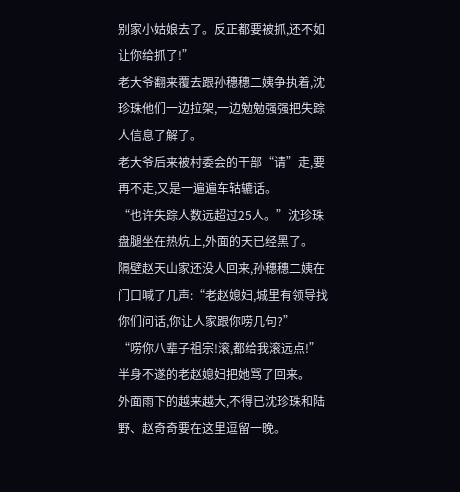别家小姑娘去了。反正都要被抓,还不如让你给抓了!”
老大爷翻来覆去跟孙穗穗二姨争执着,沈珍珠他们一边拉架,一边勉勉强强把失踪人信息了解了。
老大爷后来被村委会的干部“请”走,要再不走,又是一遍遍车轱辘话。
“也许失踪人数远超过25人。”沈珍珠盘腿坐在热炕上,外面的天已经黑了。
隔壁赵天山家还没人回来,孙穗穗二姨在门口喊了几声:“老赵媳妇,城里有领导找你们问话,你让人家跟你唠几句?”
“唠你八辈子祖宗!滚,都给我滚远点!”半身不遂的老赵媳妇把她骂了回来。
外面雨下的越来越大,不得已沈珍珠和陆野、赵奇奇要在这里逗留一晚。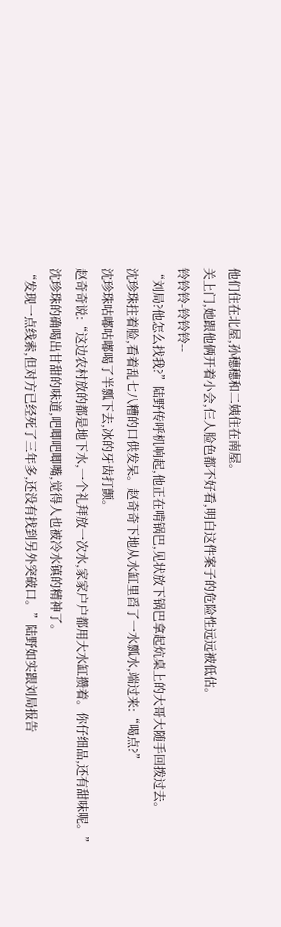他们住在北屋,孙穗穗和二姨住在南屋。
关上门,她跟他俩开着小会,仨人脸色都不好看,明白这件案子的危险性远远被低估。
铃铃铃-铃铃铃--
“刘局?他怎么找我?”陆野传呼机响起,他正在啃锅巴,见状放下锅巴拿起炕桌上的大哥大随手回拨过去。
沈珍珠拄着脸,看着乱七八糟的口供发呆。赵奇奇下地从水缸里舀了一水瓢水,端过来:“喝点?”
沈珍珠咕嘟咕嘟喝了半瓢下去,冰的牙齿打颤。
赵奇奇说:“这边农村放的都是地下水,一个礼拜放一次水,家家户户都用大水缸攒着。你仔细品,还有甜味呢。”
沈珍珠的确喝出甘甜的味道,吧唧吧唧嘴,觉得人也被冷水镇的精神了。
“发现一点线索,但对方已经死了三年多,还没有找到另外突破口。”陆野如实跟刘局报告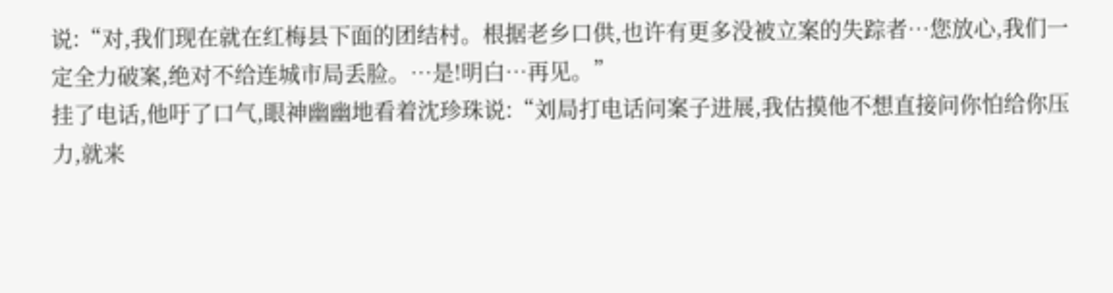说:“对,我们现在就在红梅县下面的团结村。根据老乡口供,也许有更多没被立案的失踪者…您放心,我们一定全力破案,绝对不给连城市局丢脸。…是!明白…再见。”
挂了电话,他吁了口气,眼神幽幽地看着沈珍珠说:“刘局打电话问案子进展,我估摸他不想直接问你怕给你压力,就来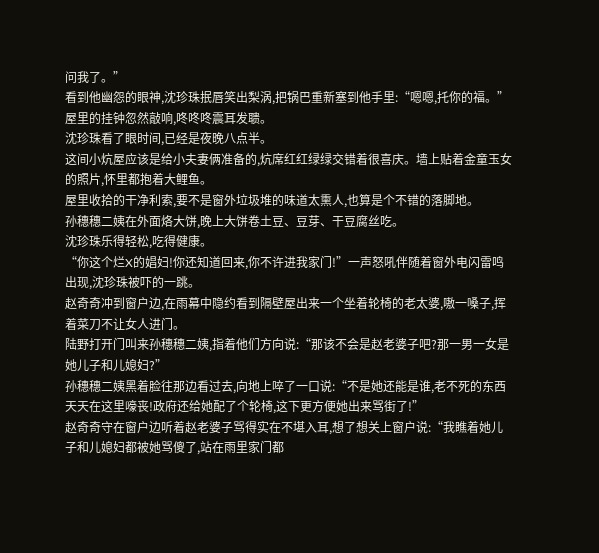问我了。”
看到他幽怨的眼神,沈珍珠抿唇笑出梨涡,把锅巴重新塞到他手里:“嗯嗯,托你的福。”
屋里的挂钟忽然敲响,咚咚咚震耳发聩。
沈珍珠看了眼时间,已经是夜晚八点半。
这间小炕屋应该是给小夫妻俩准备的,炕席红红绿绿交错着很喜庆。墙上贴着金童玉女的照片,怀里都抱着大鲤鱼。
屋里收拾的干净利索,要不是窗外垃圾堆的味道太熏人,也算是个不错的落脚地。
孙穗穗二姨在外面烙大饼,晚上大饼卷土豆、豆芽、干豆腐丝吃。
沈珍珠乐得轻松,吃得健康。
“你这个烂X的娼妇!你还知道回来,你不许进我家门!”一声怒吼伴随着窗外电闪雷鸣出现,沈珍珠被吓的一跳。
赵奇奇冲到窗户边,在雨幕中隐约看到隔壁屋出来一个坐着轮椅的老太婆,嗷一嗓子,挥着菜刀不让女人进门。
陆野打开门叫来孙穗穗二姨,指着他们方向说:“那该不会是赵老婆子吧?那一男一女是她儿子和儿媳妇?”
孙穗穗二姨黑着脸往那边看过去,向地上啐了一口说:“不是她还能是谁,老不死的东西天天在这里嚎丧!政府还给她配了个轮椅,这下更方便她出来骂街了!”
赵奇奇守在窗户边听着赵老婆子骂得实在不堪入耳,想了想关上窗户说:“我瞧着她儿子和儿媳妇都被她骂傻了,站在雨里家门都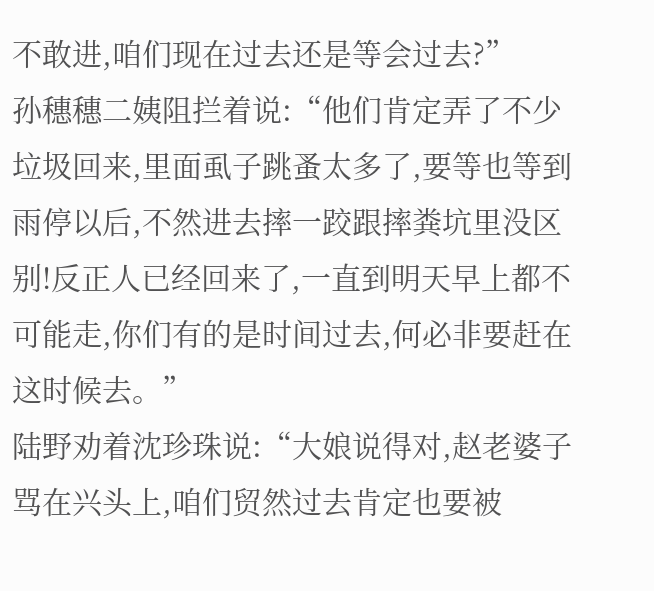不敢进,咱们现在过去还是等会过去?”
孙穗穗二姨阻拦着说:“他们肯定弄了不少垃圾回来,里面虱子跳蚤太多了,要等也等到雨停以后,不然进去摔一跤跟摔粪坑里没区别!反正人已经回来了,一直到明天早上都不可能走,你们有的是时间过去,何必非要赶在这时候去。”
陆野劝着沈珍珠说:“大娘说得对,赵老婆子骂在兴头上,咱们贸然过去肯定也要被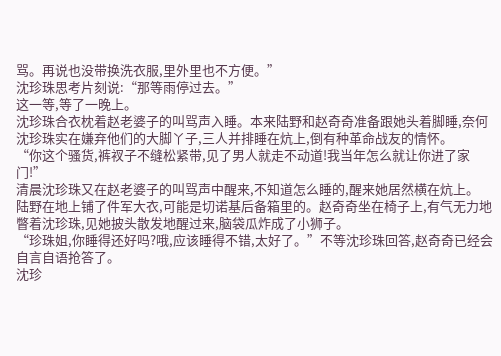骂。再说也没带换洗衣服,里外里也不方便。”
沈珍珠思考片刻说:“那等雨停过去。”
这一等,等了一晚上。
沈珍珠合衣枕着赵老婆子的叫骂声入睡。本来陆野和赵奇奇准备跟她头着脚睡,奈何沈珍珠实在嫌弃他们的大脚丫子,三人并排睡在炕上,倒有种革命战友的情怀。
“你这个骚货,裤衩子不缝松紧带,见了男人就走不动道!我当年怎么就让你进了家门!”
清晨沈珍珠又在赵老婆子的叫骂声中醒来,不知道怎么睡的,醒来她居然横在炕上。
陆野在地上铺了件军大衣,可能是切诺基后备箱里的。赵奇奇坐在椅子上,有气无力地瞥着沈珍珠,见她披头散发地醒过来,脑袋瓜炸成了小狮子。
“珍珠姐,你睡得还好吗?哦,应该睡得不错,太好了。”不等沈珍珠回答,赵奇奇已经会自言自语抢答了。
沈珍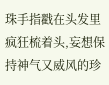珠手指戳在头发里疯狂梳着头,妄想保持神气又威风的珍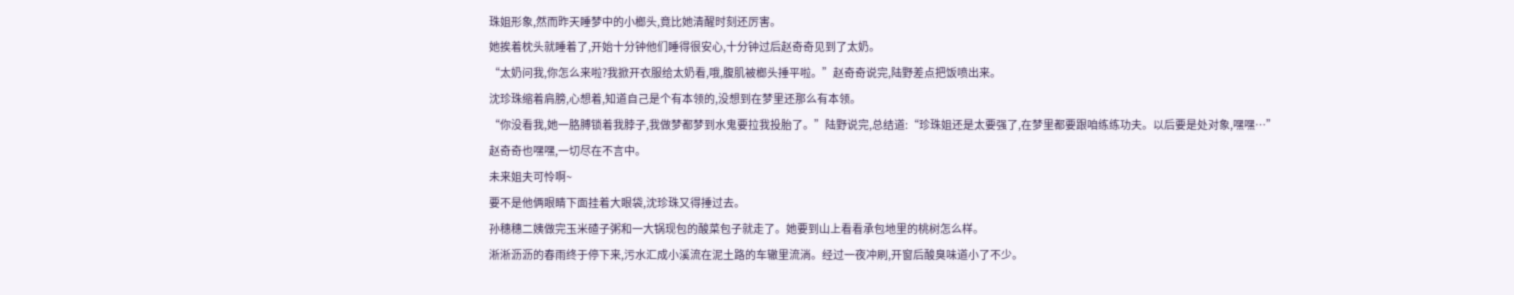珠姐形象,然而昨天睡梦中的小榔头,竟比她清醒时刻还厉害。
她挨着枕头就睡着了,开始十分钟他们睡得很安心,十分钟过后赵奇奇见到了太奶。
“太奶问我,你怎么来啦?我掀开衣服给太奶看,哦,腹肌被榔头捶平啦。”赵奇奇说完,陆野差点把饭喷出来。
沈珍珠缩着肩膀,心想着,知道自己是个有本领的,没想到在梦里还那么有本领。
“你没看我,她一胳膊锁着我脖子,我做梦都梦到水鬼要拉我投胎了。”陆野说完,总结道:“珍珠姐还是太要强了,在梦里都要跟咱练练功夫。以后要是处对象,嘿嘿…”
赵奇奇也嘿嘿,一切尽在不言中。
未来姐夫可怜啊~
要不是他俩眼睛下面挂着大眼袋,沈珍珠又得捶过去。
孙穗穗二姨做完玉米碴子粥和一大锅现包的酸菜包子就走了。她要到山上看看承包地里的桃树怎么样。
淅淅沥沥的春雨终于停下来,污水汇成小溪流在泥土路的车辙里流淌。经过一夜冲刷,开窗后酸臭味道小了不少。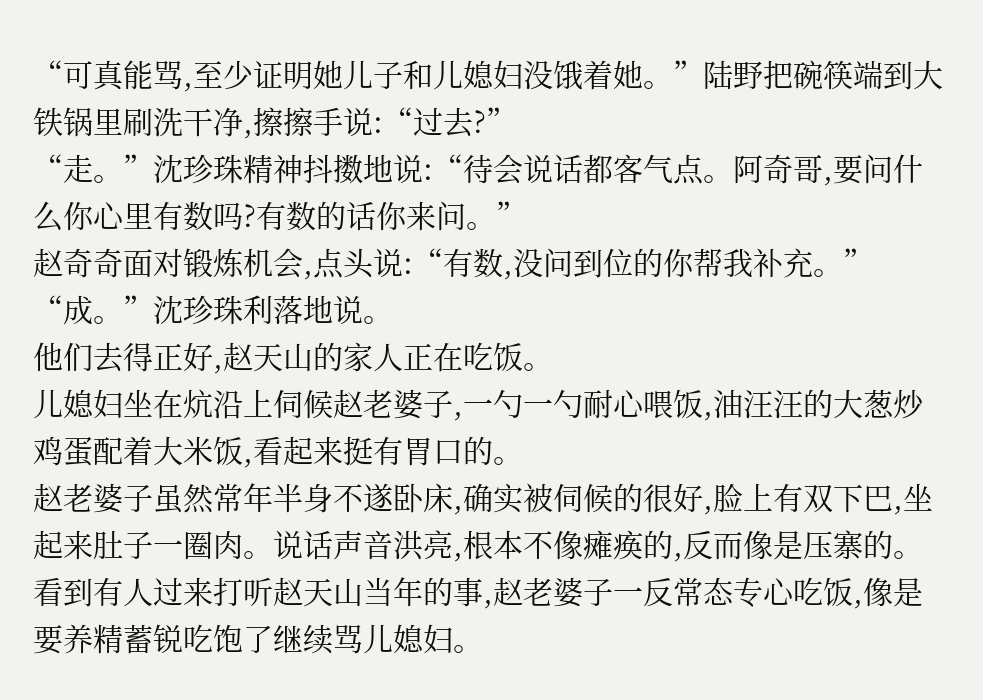“可真能骂,至少证明她儿子和儿媳妇没饿着她。”陆野把碗筷端到大铁锅里刷洗干净,擦擦手说:“过去?”
“走。”沈珍珠精神抖擞地说:“待会说话都客气点。阿奇哥,要问什么你心里有数吗?有数的话你来问。”
赵奇奇面对锻炼机会,点头说:“有数,没问到位的你帮我补充。”
“成。”沈珍珠利落地说。
他们去得正好,赵天山的家人正在吃饭。
儿媳妇坐在炕沿上伺候赵老婆子,一勺一勺耐心喂饭,油汪汪的大葱炒鸡蛋配着大米饭,看起来挺有胃口的。
赵老婆子虽然常年半身不遂卧床,确实被伺候的很好,脸上有双下巴,坐起来肚子一圈肉。说话声音洪亮,根本不像瘫痪的,反而像是压寨的。
看到有人过来打听赵天山当年的事,赵老婆子一反常态专心吃饭,像是要养精蓄锐吃饱了继续骂儿媳妇。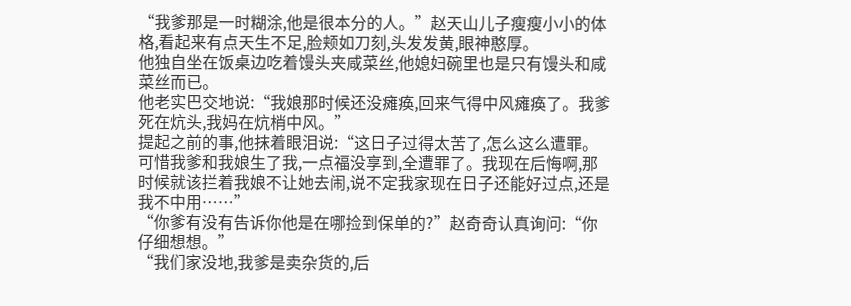“我爹那是一时糊涂,他是很本分的人。”赵天山儿子瘦瘦小小的体格,看起来有点天生不足,脸颊如刀刻,头发发黄,眼神憨厚。
他独自坐在饭桌边吃着馒头夹咸菜丝,他媳妇碗里也是只有馒头和咸菜丝而已。
他老实巴交地说:“我娘那时候还没瘫痪,回来气得中风瘫痪了。我爹死在炕头,我妈在炕梢中风。”
提起之前的事,他抹着眼泪说:“这日子过得太苦了,怎么这么遭罪。可惜我爹和我娘生了我,一点福没享到,全遭罪了。我现在后悔啊,那时候就该拦着我娘不让她去闹,说不定我家现在日子还能好过点,还是我不中用……”
“你爹有没有告诉你他是在哪捡到保单的?”赵奇奇认真询问:“你仔细想想。”
“我们家没地,我爹是卖杂货的,后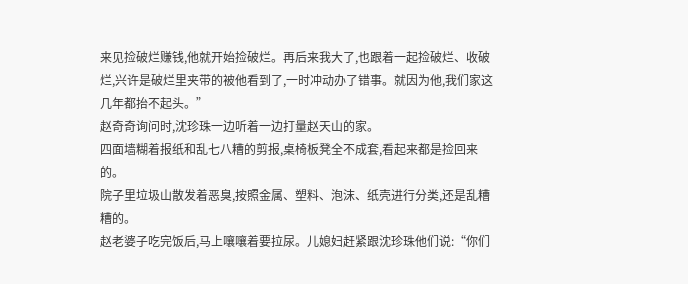来见捡破烂赚钱,他就开始捡破烂。再后来我大了,也跟着一起捡破烂、收破烂,兴许是破烂里夹带的被他看到了,一时冲动办了错事。就因为他,我们家这几年都抬不起头。”
赵奇奇询问时,沈珍珠一边听着一边打量赵天山的家。
四面墙糊着报纸和乱七八糟的剪报,桌椅板凳全不成套,看起来都是捡回来的。
院子里垃圾山散发着恶臭,按照金属、塑料、泡沫、纸壳进行分类,还是乱糟糟的。
赵老婆子吃完饭后,马上嚷嚷着要拉尿。儿媳妇赶紧跟沈珍珠他们说:“你们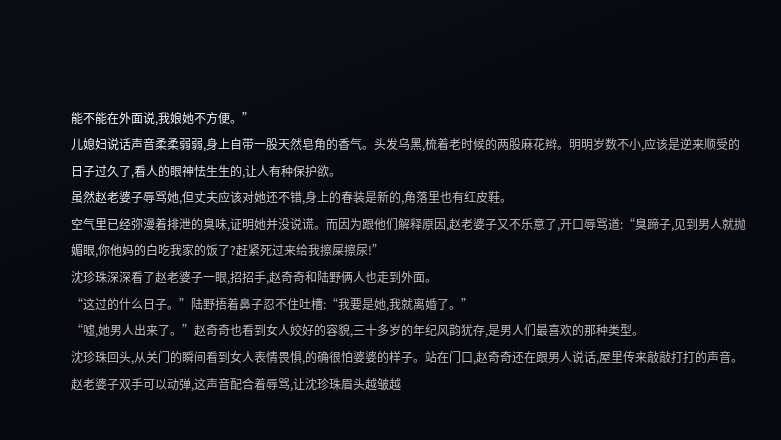能不能在外面说,我娘她不方便。”
儿媳妇说话声音柔柔弱弱,身上自带一股天然皂角的香气。头发乌黑,梳着老时候的两股麻花辫。明明岁数不小,应该是逆来顺受的日子过久了,看人的眼神怯生生的,让人有种保护欲。
虽然赵老婆子辱骂她,但丈夫应该对她还不错,身上的春装是新的,角落里也有红皮鞋。
空气里已经弥漫着排泄的臭味,证明她并没说谎。而因为跟他们解释原因,赵老婆子又不乐意了,开口辱骂道:“臭蹄子,见到男人就抛媚眼,你他妈的白吃我家的饭了?赶紧死过来给我擦屎擦尿!”
沈珍珠深深看了赵老婆子一眼,招招手,赵奇奇和陆野俩人也走到外面。
“这过的什么日子。”陆野捂着鼻子忍不住吐槽:“我要是她,我就离婚了。”
“嘘,她男人出来了。”赵奇奇也看到女人姣好的容貌,三十多岁的年纪风韵犹存,是男人们最喜欢的那种类型。
沈珍珠回头,从关门的瞬间看到女人表情畏惧,的确很怕婆婆的样子。站在门口,赵奇奇还在跟男人说话,屋里传来敲敲打打的声音。
赵老婆子双手可以动弹,这声音配合着辱骂,让沈珍珠眉头越皱越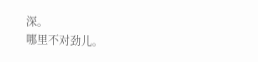深。
哪里不对劲儿。